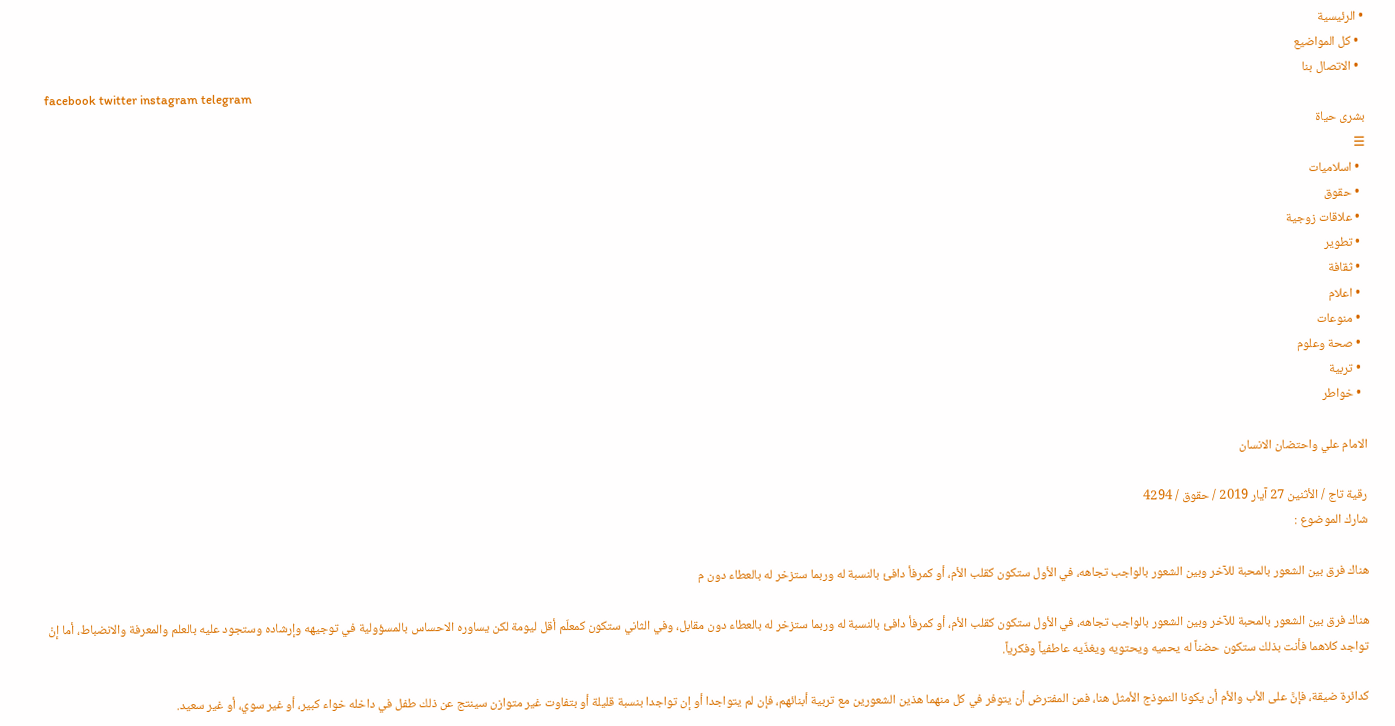• الرئيسية
  • كل المواضيع
  • الاتصال بنا
facebook twitter instagram telegram
بشرى حياة
☰
  • اسلاميات
  • حقوق
  • علاقات زوجية
  • تطوير
  • ثقافة
  • اعلام
  • منوعات
  • صحة وعلوم
  • تربية
  • خواطر

الامام علي واحتضان الانسان

رقية تاج / الأثنين 27 آيار 2019 / حقوق / 4294
شارك الموضوع :

هناك فرق بين الشعور بالمحبة للآخر وبين الشعور بالواجب تجاهه، في الأول ستكون كقلب الأم، أو كمرفأ دافئ بالنسبة له وربما ستزخر له بالعطاء دون م

هناك فرق بين الشعور بالمحبة للآخر وبين الشعور بالواجب تجاهه، في الأول ستكون كقلب الأم، أو كمرفأ دافئ بالنسبة له وربما ستزخر له بالعطاء دون مقابل، وفي الثاني ستكون كمعلّم أقل ليومة لكن يساوره الاحساس بالمسؤولية في توجيهه وإرشاده وستجود عليه بالعلم والمعرفة والانضباط، أما إنْ تواجد كلاهما فأنت بذلك ستكون حضناً له يحميه ويحتويه ويغذّيه عاطفياً وفكرياً.

كدائرة ضيقة، فإنَّ على الأب والأم أن يكونا النموذج الأمثل هنا، فمن المفترض أن يتوفر في كل منهما هذين الشعورين مع تربية أبنائهم، فإن لم يتواجدا أو إن تواجدا بنسبة قليلة أو بتفاوت غير متوازن سينتج عن ذلك طفل في داخله خواء كبير، أو غير سوي، أو غير سعيد.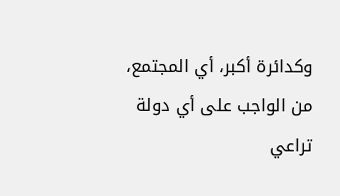وكدائرة أكبر، أي المجتمع، من الواجب على أي دولة تراعي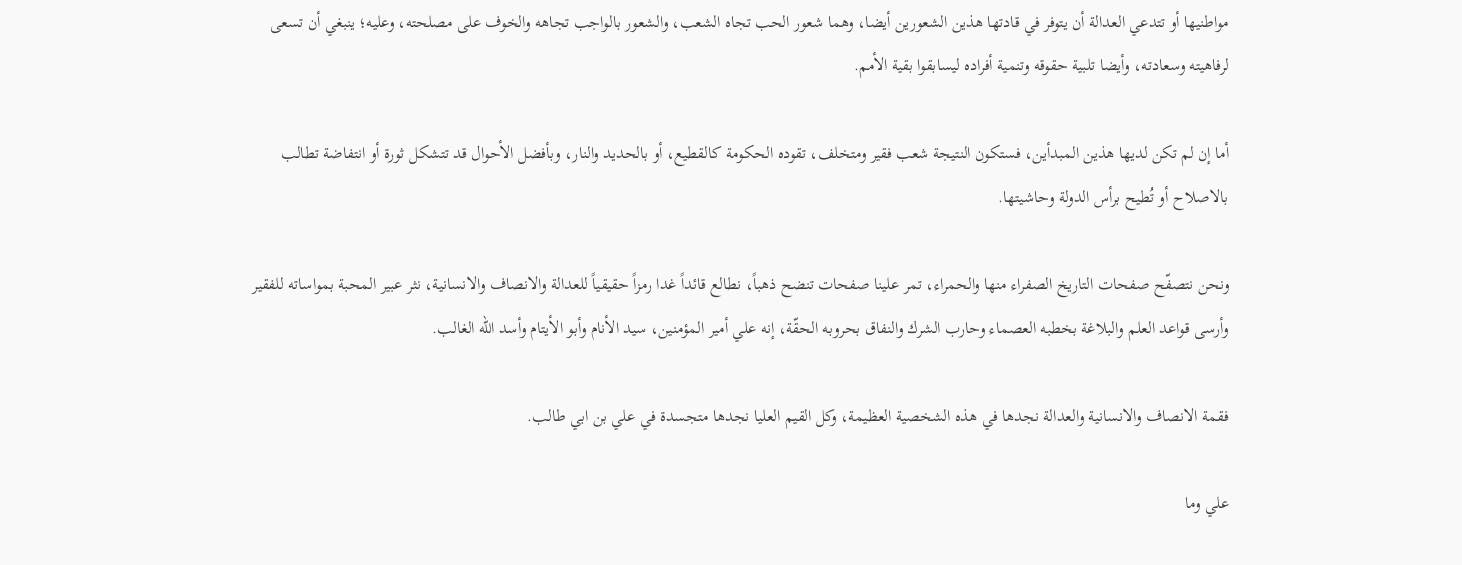مواطنيها أو تتدعي العدالة أن يتوفر في قادتها هذين الشعورين أيضا، وهما شعور الحب تجاه الشعب، والشعور بالواجب تجاهه والخوف على مصلحته، وعليه؛ ينبغي أن تسعى لرفاهيته وسعادته، وأيضا تلبية حقوقه وتنمية أفراده ليسابقوا بقية الأمم.

أما إن لم تكن لديها هذين المبدأين، فستكون النتيجة شعب فقير ومتخلف، تقوده الحكومة كالقطيع، أو بالحديد والنار، وبأفضل الأحوال قد تتشكل ثورة أو انتفاضة تطالب بالاصلاح أو تُطيح برأس الدولة وحاشيتها.

ونحن نتصفّح صفحات التاريخ الصفراء منها والحمراء، تمر علينا صفحات تنضح ذهباً، نطالع قائداً غدا رمزاً حقيقياً للعدالة والانصاف والانسانية، نثر عبير المحبة بمواساته للفقير وأرسى قواعد العلم والبلاغة بخطبه العصماء وحارب الشرك والنفاق بحروبه الحقّة، إنه علي أمير المؤمنين، سيد الأنام وأبو الأيتام وأسد الله الغالب.

فقمة الانصاف والانسانية والعدالة نجدها في هذه الشخصية العظيمة، وكل القيم العليا نجدها متجسدة في علي بن ابي طالب.

علي وما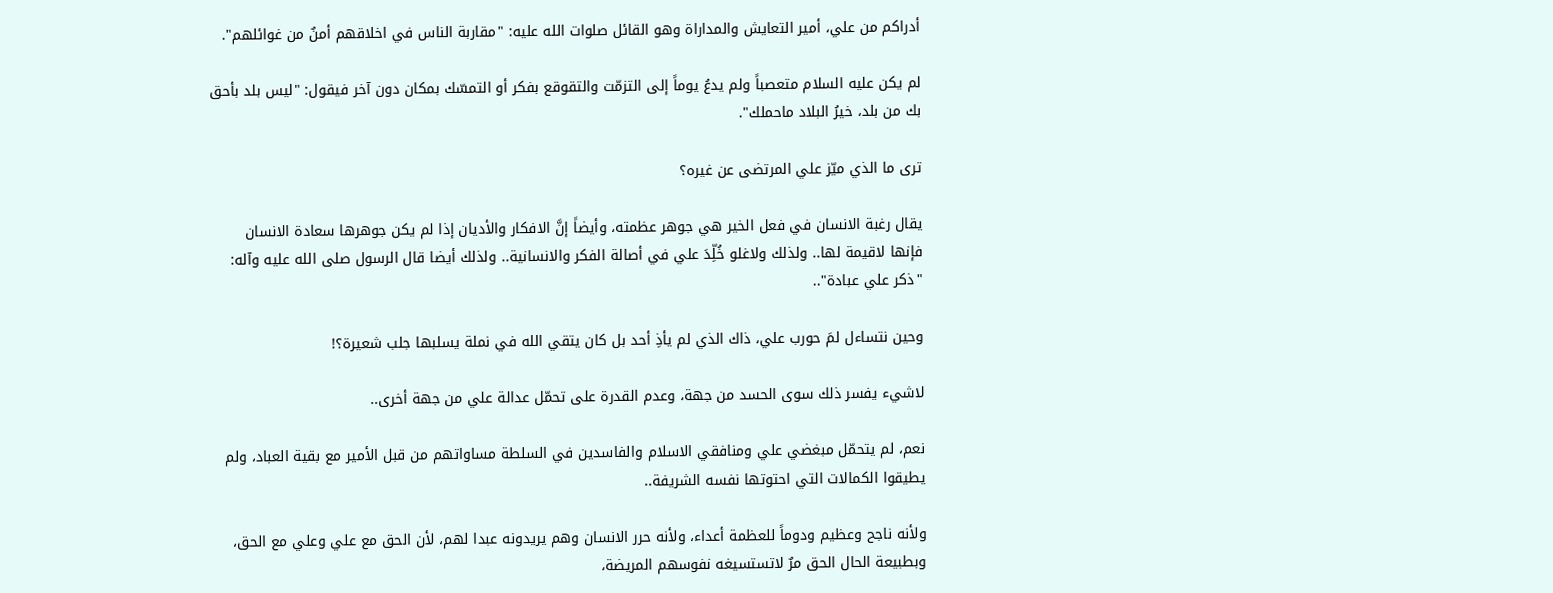أدراكم من علي، أمير التعايش والمداراة وهو القائل صلوات الله عليه: "مقاربة الناس في اخلاقهم أمنٌ من غوائلهم".

لم يكن عليه السلام متعصباً ولم يدعُ يوماً إلى التزمّت والتقوقع بفكر أو التمسّك بمكان دون آخر فيقول: "ليس بلد بأحق بك من بلد، خيرُ البلاد ماحملك".

ترى ما الذي ميّز علي المرتضى عن غيره؟

يقال رغبة الانسان في فعل الخير هي جوهر عظمته، وأيضاً إنَّ الافكار والأديان إذا لم يكن جوهرها سعادة الانسان فإنها لاقيمة لها.. ولذلك ولاغلو خُلِّدَ علي في أصالة الفكر والانسانية.. ولذلك أيضا قال الرسول صلى الله عليه وآله: "ذكر علي عبادة"..

وحين نتساءل لمَ حورب علي، ذاك الذي لم يأذِ أحد بل كان يتقي الله في نملة يسلبها جلب شعيرة؟!

لاشيء يفسر ذلك سوى الحسد من جهة، وعدم القدرة على تحمّل عدالة علي من جهة أخرى..

نعم، لم يتحمّل مبغضي علي ومنافقي الاسلام والفاسدين في السلطة مساواتهم من قبل الأمير مع بقية العباد، ولم يطيقوا الكمالات التي احتوتها نفسه الشريفة..

ولأنه ناجح وعظيم ودوماً للعظمة أعداء، ولأنه حرر الانسان وهم يريدونه عبدا لهم، لأن الحق مع علي وعلي مع الحق، وبطبيعة الحال الحق مرٌ لاتستسيغه نفوسهم المريضة،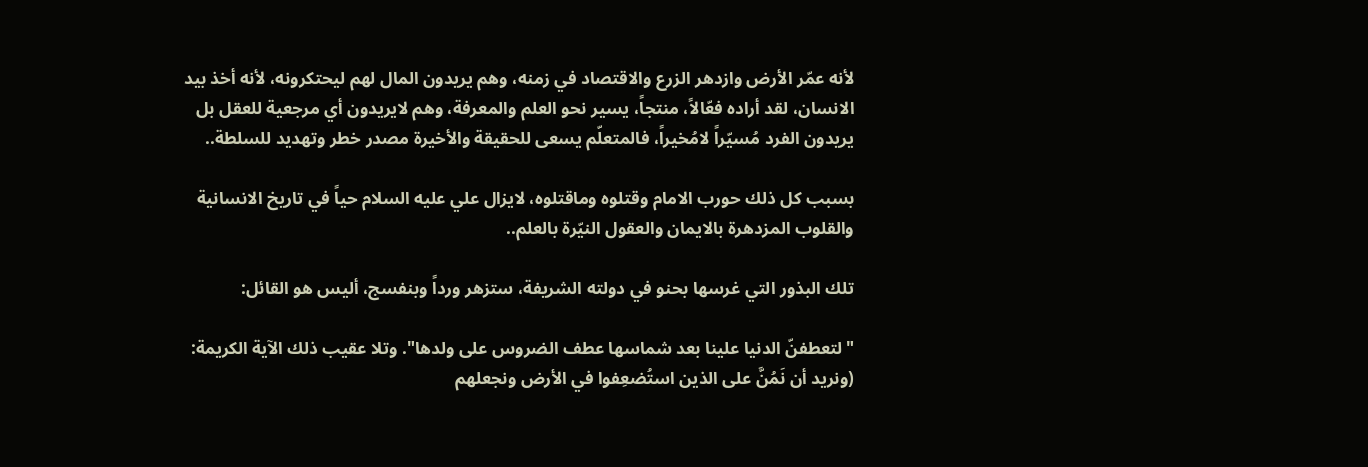لأنه عمّر الأرض وازدهر الزرع والاقتصاد في زمنه، وهم يريدون المال لهم ليحتكرونه، لأنه أخذ بيد الانسان، لقد أراده فعّالاً، منتجاً، يسير نحو العلم والمعرفة، وهم لايريدون أي مرجعية للعقل بل يريدون الفرد مُسيّراً لامُخيراً، فالمتعلّم يسعى للحقيقة والأخيرة مصدر خطر وتهديد للسلطة..

بسبب كل ذلك حورب الامام وقتلوه وماقتلوه، لايزال علي عليه السلام حياً في تاريخ الانسانية والقلوب المزدهرة بالايمان والعقول النيّرة بالعلم..

تلك البذور التي غرسها بحنو في دولته الشريفة، ستزهر ورداً وبنفسج، أليس هو القائل:

"لتعطفنّ الدنيا علينا بعد شماسها عطف الضروس على ولدها". وتلا عقيب ذلك الآية الكريمة: (ونريد أن نَمُنَّ على الذين استُضعِفوا في الأرض ونجعلهم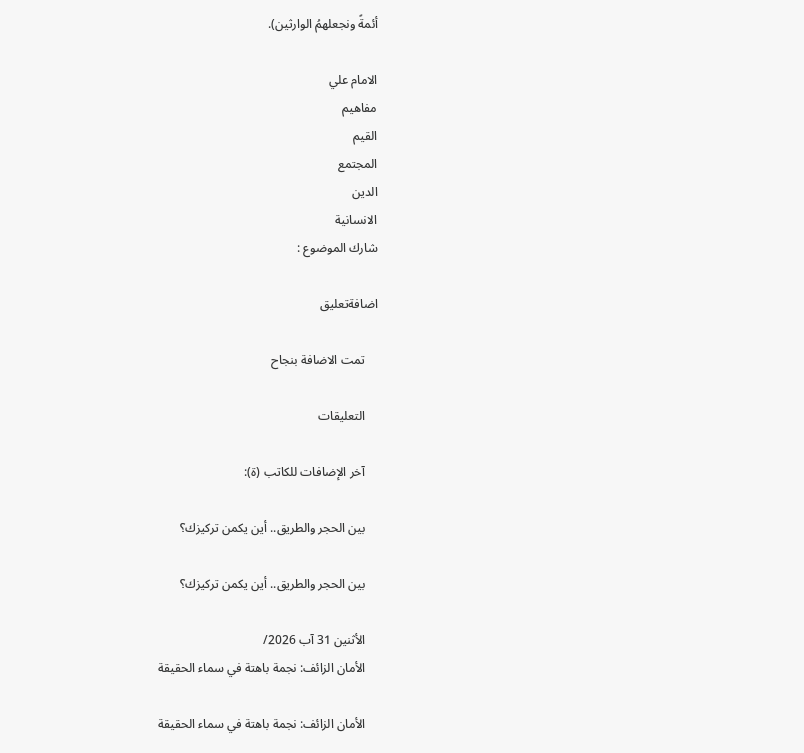أئمةً ونجعلهمُ الوارثين).

الامام علي
مفاهيم
القيم
المجتمع
الدين
الانسانية
شارك الموضوع :

اضافةتعليق

    تمت الاضافة بنجاح

    التعليقات

    آخر الإضافات للكاتب (ة):

    بين الحجر والطريق.. أين يكمن تركيزك؟

    بين الحجر والطريق.. أين يكمن تركيزك؟

    الأثنين 31 آب 2026/
    الأمان الزائف: نجمة باهتة في سماء الحقيقة

    الأمان الزائف: نجمة باهتة في سماء الحقيقة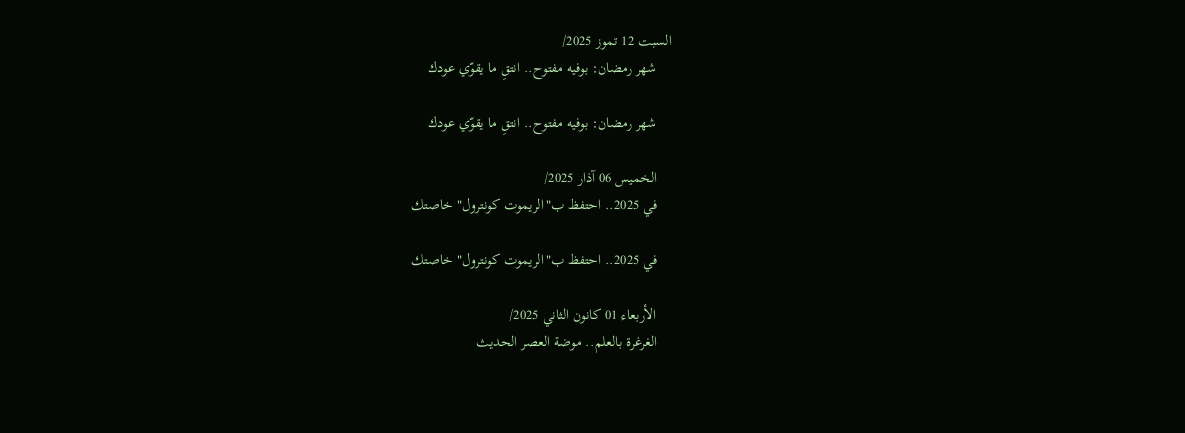السبت 12 تموز 2025/
    شهر رمضان: بوفيه مفتوح.. انتقِ ما يقوّي عودك

    شهر رمضان: بوفيه مفتوح.. انتقِ ما يقوّي عودك

    الخميس 06 آذار 2025/
    في 2025.. احتفظ ب"الريموت كونترول" خاصتك

    في 2025.. احتفظ ب"الريموت كونترول" خاصتك

    الأربعاء 01 كانون الثاني 2025/
    الغرغرة بالعلم.. موضة العصر الحديث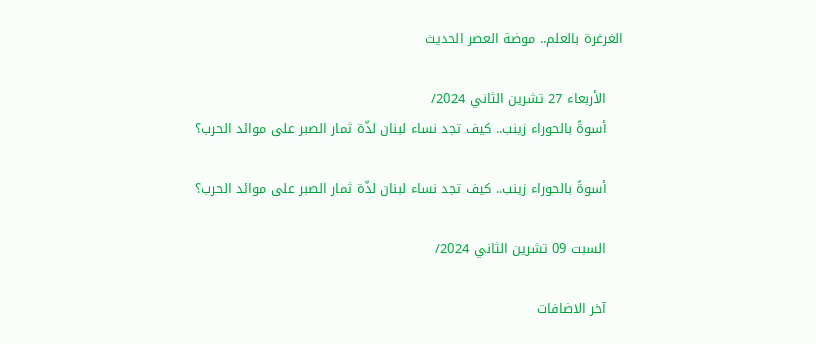الغرغرة بالعلم.. موضة العصر الحديث

    الأربعاء 27 تشرين الثاني 2024/
    أسوةً بالحوراء زينب.. كيف تجد نساء لبنان لذّة ثمار الصبر على موائد الحرب؟

    أسوةً بالحوراء زينب.. كيف تجد نساء لبنان لذّة ثمار الصبر على موائد الحرب؟

    السبت 09 تشرين الثاني 2024/

    آخر الاضافات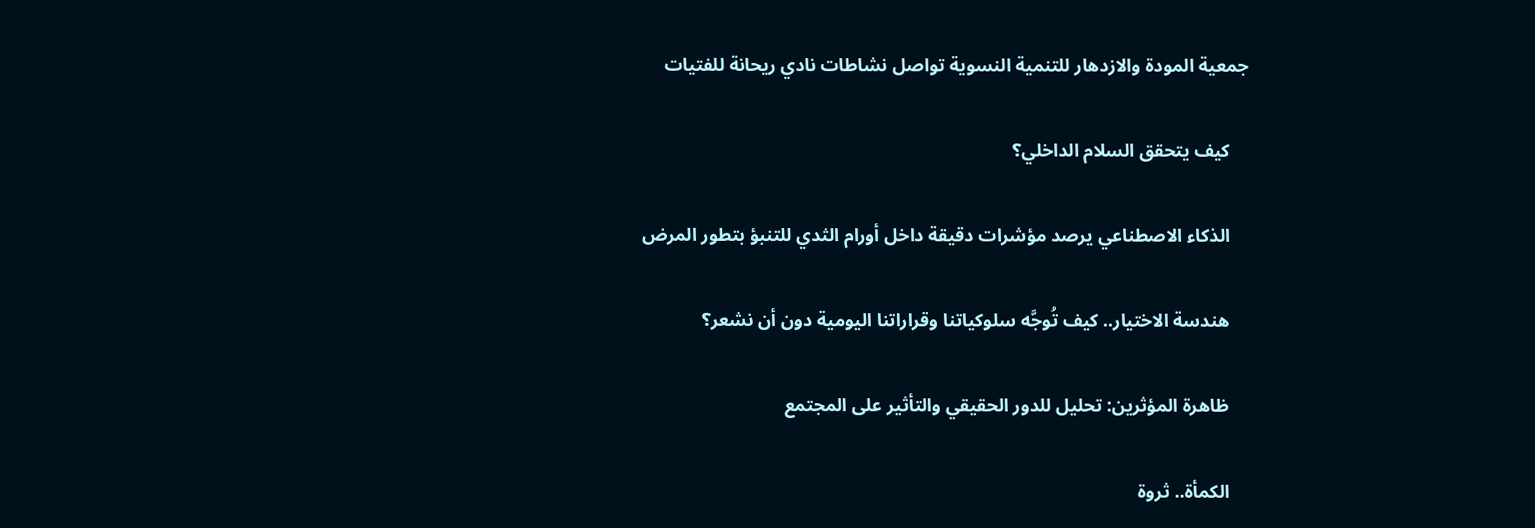جمعية المودة والازدهار للتنمية النسوية تواصل نشاطات نادي ريحانة للفتيات

    كيف يتحقق السلام الداخلي؟

    الذكاء الاصطناعي يرصد مؤشرات دقيقة داخل أورام الثدي للتنبؤ بتطور المرض

    هندسة الاختيار.. كيف تُوجَّه سلوكياتنا وقراراتنا اليومية دون أن نشعر؟

    ظاهرة المؤثرين: تحليل للدور الحقيقي والتأثير على المجتمع

    الكمأة.. ثروة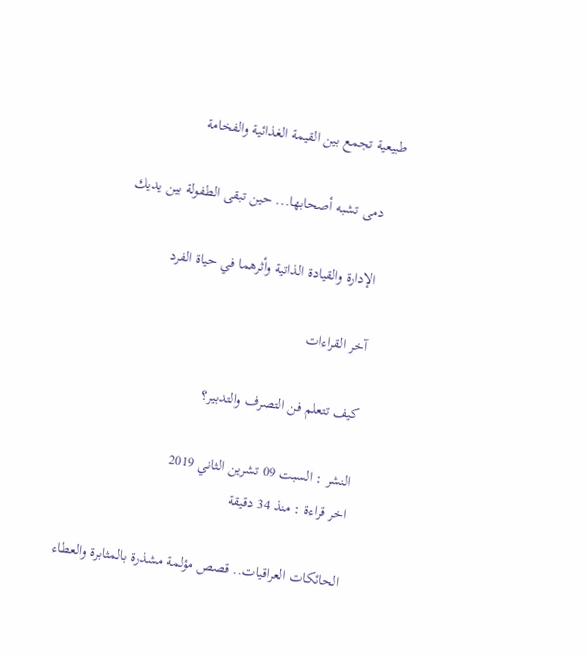طبيعية تجمع بين القيمة الغذائية والفخامة

    دمى تشبه أصحابها... حين تبقى الطفولة بين يديك

    الإدارة والقيادة الذاتية وأثرهما في حياة الفرد

    آخر القراءات

    كيف تتعلم فن التصرف والتدبير؟

    النشر : السبت 09 تشرين الثاني 2019
    اخر قراءة : منذ 34 دقيقة

    الحائكات العراقيات.. قصص مؤلمة مشذرة بالمثابرة والعطاء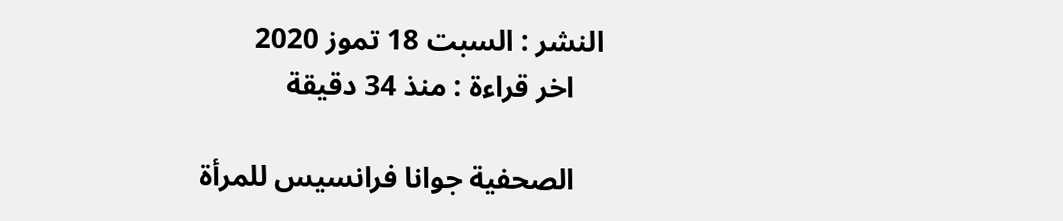النشر : السبت 18 تموز 2020
    اخر قراءة : منذ 34 دقيقة

    الصحفية جوانا فرانسيس للمرأة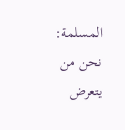المسلمة: نحن من يتعرض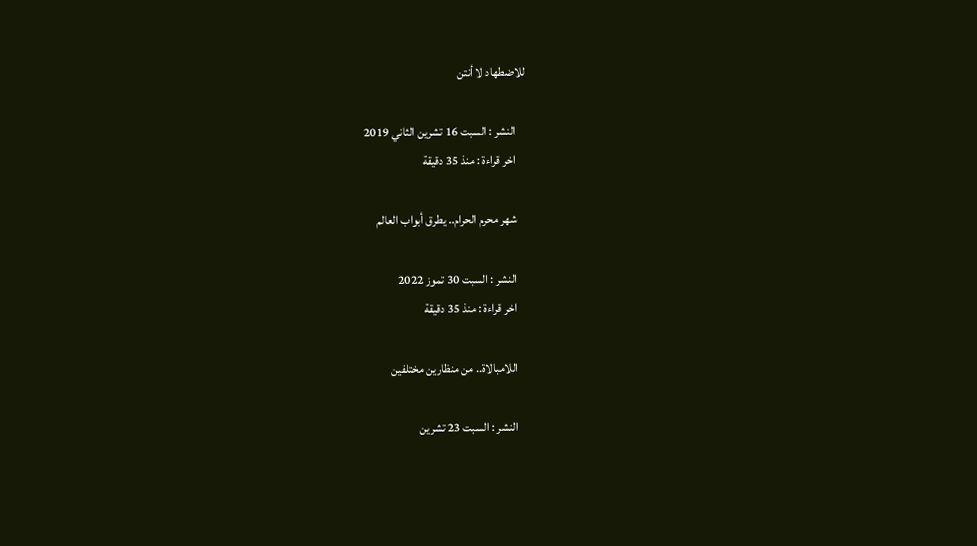للاضطهاد لا أنتن

    النشر : السبت 16 تشرين الثاني 2019
    اخر قراءة : منذ 35 دقيقة

    شهر محرم الحرام.. يطرق أبواب العالم

    النشر : السبت 30 تموز 2022
    اخر قراءة : منذ 35 دقيقة

    اللامبالاة.. من منظارين مختلفين

    النشر : السبت 23 تشرين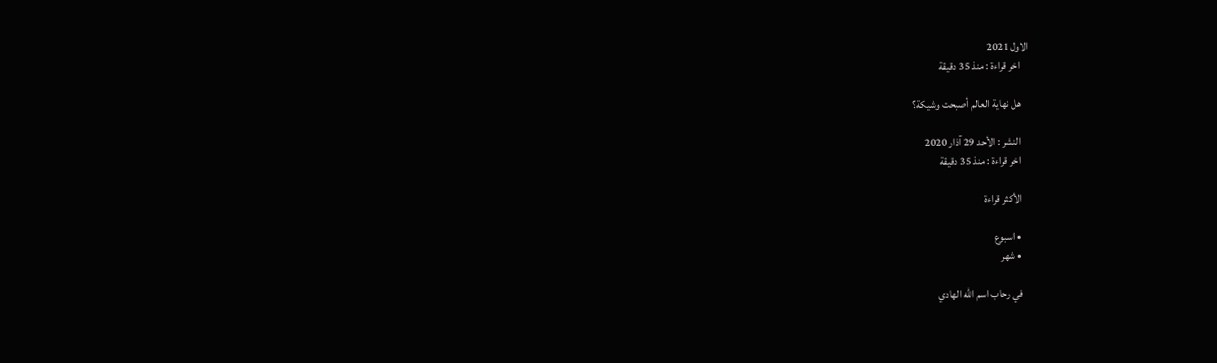الاول 2021
    اخر قراءة : منذ 35 دقيقة

    هل نهاية العالم أصبحت وشيكة؟

    النشر : الأحد 29 آذار 2020
    اخر قراءة : منذ 35 دقيقة

    الأكثر قراءة

    • اسبوع
    • شهر

    في رحاب اسم الله الهادي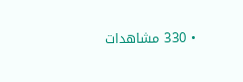• 330 مشاهدات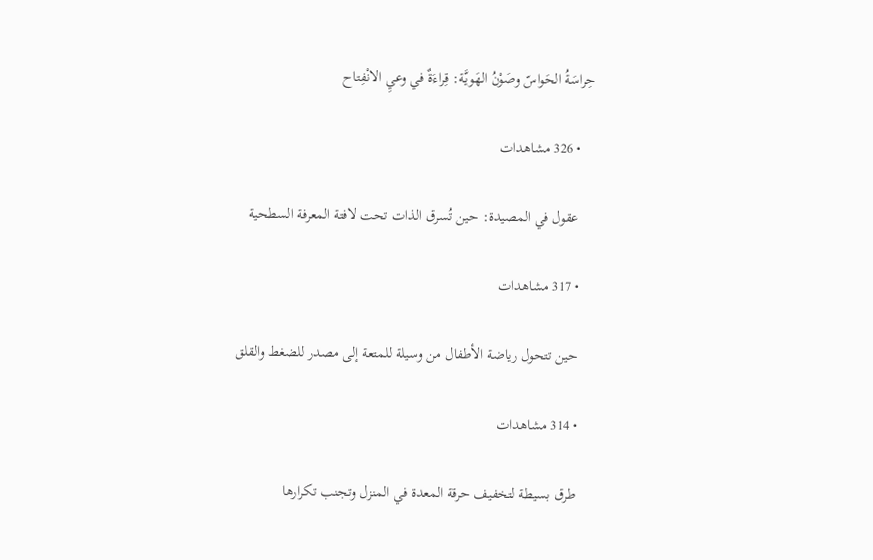حِراسَةُ الحَواسّ وصَوْنُ الهَويَّة: قِراءَةٌ في وعيِ الانْفِتاح

    • 326 مشاهدات

    عقول في المصيدة: حين تُسرق الذات تحت لافتة المعرفة السطحية

    • 317 مشاهدات

    حين تتحول رياضة الأطفال من وسيلة للمتعة إلى مصدر للضغط والقلق

    • 314 مشاهدات

    طرق بسيطة لتخفيف حرقة المعدة في المنزل وتجنب تكرارها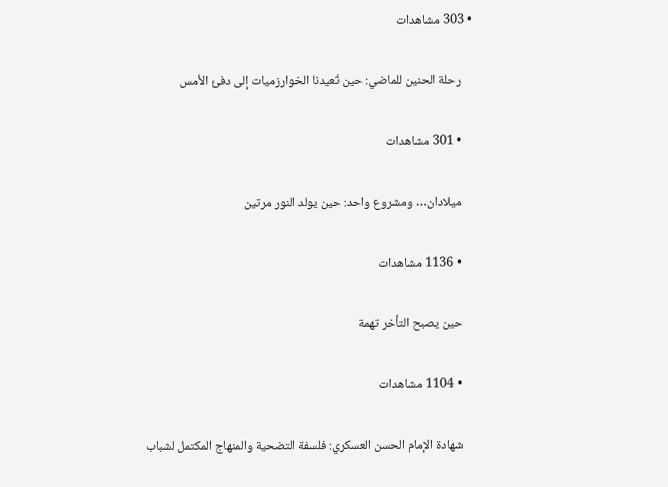• 303 مشاهدات

    رحلة الحنين للماضي: حين تُعيدنا الخوارزميات إلى دفئ الأمس

    • 301 مشاهدات

    ميلادان… ومشروع واحد: حين يولد النور مرتين

    • 1136 مشاهدات

    حين يصبح التأخر تهمة

    • 1104 مشاهدات

    شهادة الإمام الحسن العسكري: فلسفة التضحية والمنهاج المكتمل لشباب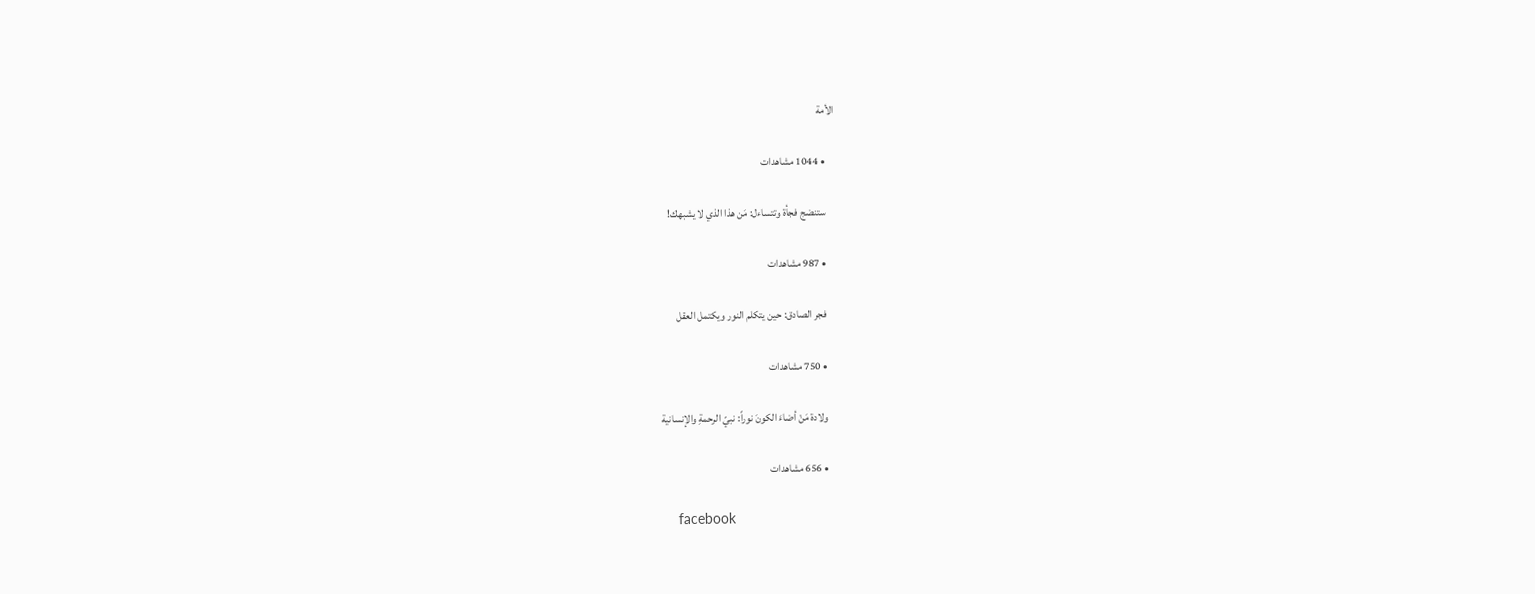الأمة

    • 1044 مشاهدات

    ستنضج فجأة وتتساءل: مَن هذا الذي لا يشبهك!

    • 987 مشاهدات

    فجر الصادق: حين يتكلم النور ويكتمل العقل

    • 750 مشاهدات

    ولادة مَنْ أضاءَ الكونَ نوراً: نبيّ الرحمةِ والإنسانية

    • 656 مشاهدات

    facebook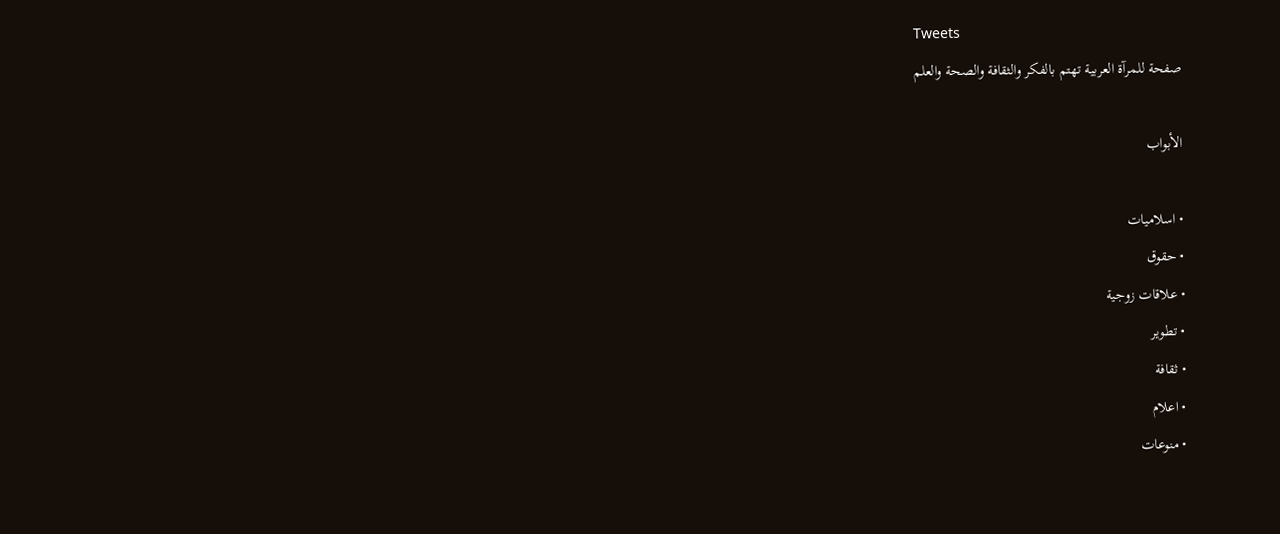Tweets
    صفحة للمرآة العربية تهتم بالفكر والثقافة والصحة والعلم

    الأبواب

    • اسلاميات
    • حقوق
    • علاقات زوجية
    • تطوير
    • ثقافة
    • اعلام
    • منوعات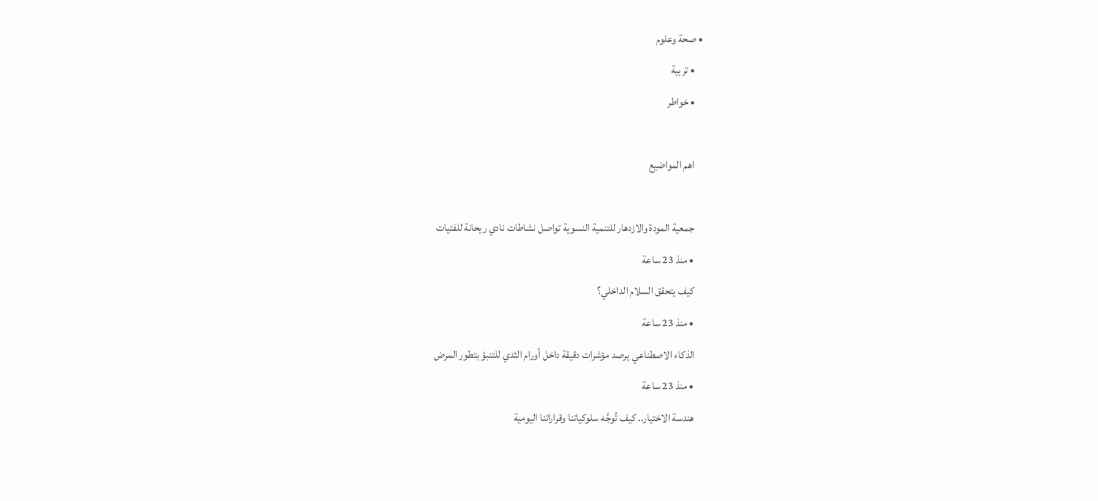• صحة وعلوم
    • تربية
    • خواطر

    اهم المواضيع

    جمعية المودة والازدهار للتنمية النسوية تواصل نشاطات نادي ريحانة للفتيات
    • منذ 23 ساعة
    كيف يتحقق السلام الداخلي؟
    • منذ 23 ساعة
    الذكاء الاصطناعي يرصد مؤشرات دقيقة داخل أورام الثدي للتنبؤ بتطور المرض
    • منذ 23 ساعة
    هندسة الاختيار.. كيف تُوجَّه سلوكياتنا وقراراتنا اليومية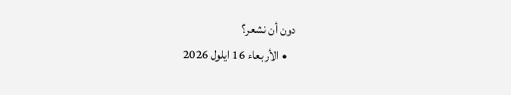دون أن نشعر؟
    • الأربعاء 16 ايلول 2026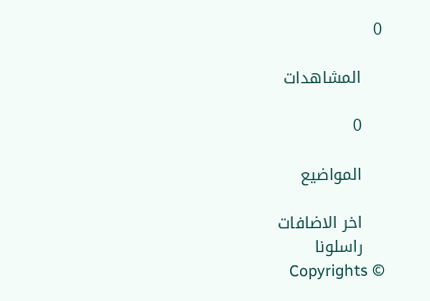0

    المشاهدات

    0

    المواضيع

    اخر الاضافات
    راسلونا
    Copyrights ©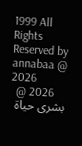1999 All Rights Reserved by annabaa @ 2026
    2026 @ بشرى حياة